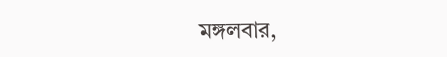মঙ্গলবার,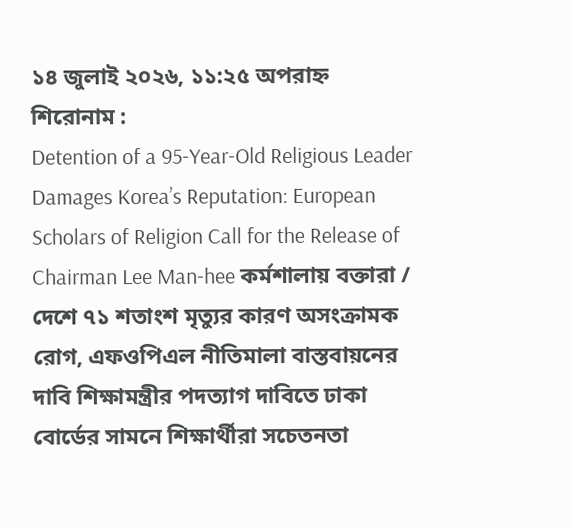১৪ জুলাই ২০২৬, ১১:২৫ অপরাহ্ন
শিরোনাম :
Detention of a 95-Year-Old Religious Leader Damages Korea’s Reputation: European Scholars of Religion Call for the Release of Chairman Lee Man-hee কর্মশালায় বক্তারা / দেশে ৭১ শতাংশ মৃত্যুর কারণ অসংক্রামক রোগ, এফওপিএল নীতিমালা বাস্তবায়নের দাবি শিক্ষামন্ত্রীর পদত্যাগ দাবিতে ঢাকা বোর্ডের সামনে শিক্ষার্থীরা সচেতনতা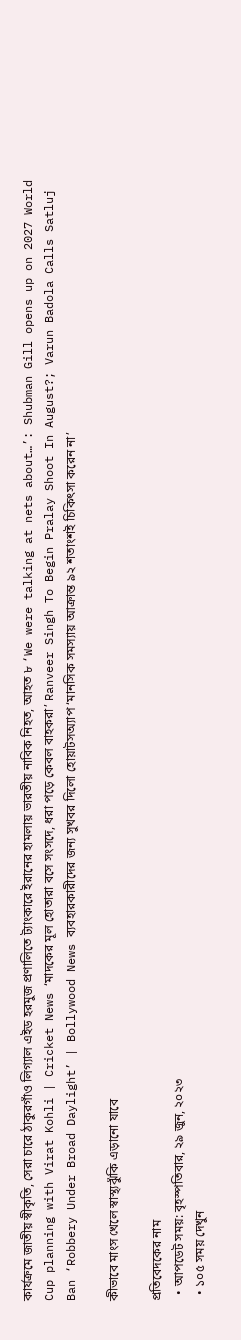কার্যক্রমে জাতীয় স্বীকৃতি, সেরা চারে ঠাকুরগাঁও লিগ্যাল এইড হরমুজ প্রণালিতে ট্যাংকারে ইরানের হামলায় ভারতীয় নাবিক নিহত, আহত ৮ ‘We were talking at nets about…’: Shubman Gill opens up on 2027 World Cup planning with Virat Kohli | Cricket News ‘মাদকের মূল হোতারা বসে সংসদে, ধরা পড়ে কেবল বাহকরা’ Ranveer Singh To Begin Pralay Shoot In August?; Varun Badola Calls Satluj Ban ‘Robbery Under Broad Daylight’ | Bollywood News ব্যবহারকারীদের জন্য সুখবর দিলো হোয়াটসঅ্যাপ ‘মানসিক সমস্যায় আক্রান্ত ৯২ শতাংশই চিকিৎসা করেন না’

কীভাবে মাংস খেলে স্বাস্থ্যঝুঁকি এড়ানো যাবে

প্রতিবেদকের নাম
  • আপডেট সময়: বৃহস্পতিবার, ২৯ জুন, ২০২৩
  • ১০৫ সময় দেখুন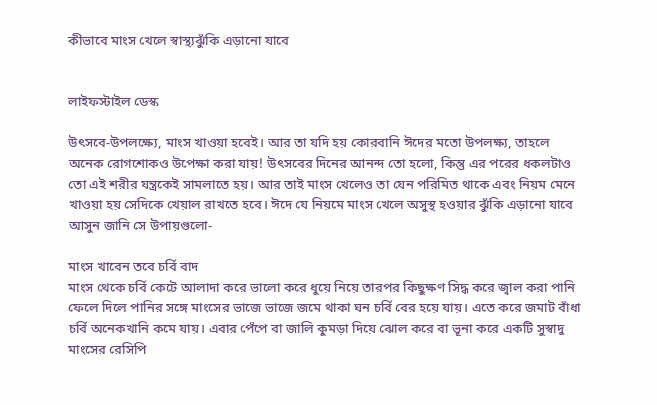কীভাবে মাংস খেলে স্বাস্থ্যঝুঁকি এড়ানো যাবে


লাইফস্টাইল ডেস্ক

উৎসবে-উপলক্ষ্যে, মাংস খাওয়া হবেই। আর তা যদি হয় কোরবানি ঈদের মতো উপলক্ষ্য, তাহলে অনেক রোগশোকও উপেক্ষা করা যায়! উৎসবের দিনের আনন্দ তো হলো, কিন্তু এর পরের ধকলটাও তো এই শরীর যন্ত্রকেই সামলাতে হয়। আর তাই মাংস খেলেও তা যেন পরিমিত থাকে এবং নিয়ম মেনে খাওয়া হয় সেদিকে খেয়াল রাখতে হবে। ঈদে যে নিয়মে মাংস খেলে অসুস্থ হওয়ার ঝুঁকি এড়ানো যাবে আসুন জানি সে উপায়গুলো-

মাংস খাবেন তবে চর্বি বাদ
মাংস থেকে চর্বি কেটে আলাদা করে ভালো করে ধুয়ে নিয়ে তারপর কিছুক্ষণ সিদ্ধ করে জ্বাল করা পানি ফেলে দিলে পানির সঙ্গে মাংসের ভাজে ভাজে জমে থাকা ঘন চর্বি বের হয়ে যায়। এতে করে জমাট বাঁধা চর্বি অনেকখানি কমে যায়। এবার পেঁপে বা জালি কুমড়া দিয়ে ঝোল করে বা ভূনা করে একটি সুস্বাদু মাংসের রেসিপি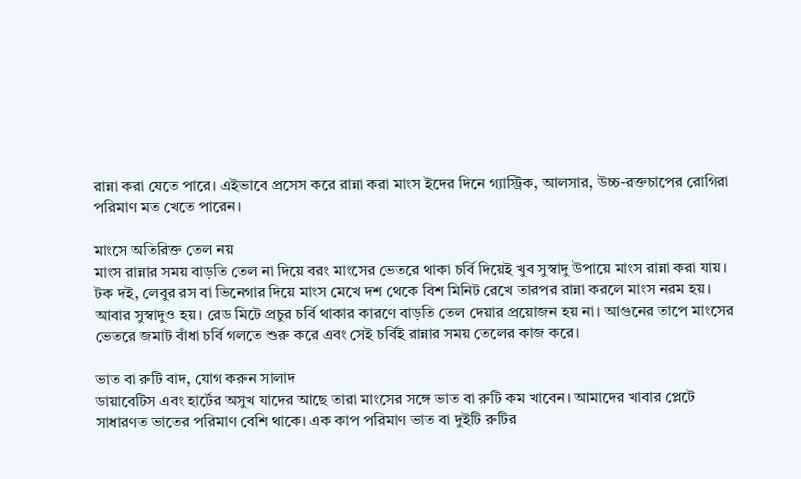রান্না করা যেতে পারে। এইভাবে প্রসেস করে রান্না করা মাংস ইদের দিনে গ্যাস্ট্রিক, আলসার, উচ্চ-রক্তচাপের রোগিরা পরিমাণ মত খেতে পারেন।

মাংসে অতিরিক্ত তেল নয়
মাংস রান্নার সময় বাড়তি তেল না দিয়ে বরং মাংসের ভেতরে থাকা চর্বি দিয়েই খুব সুস্বাদু উপায়ে মাংস রান্না করা যায়। টক দই, লেবুর রস বা ভিনেগার দিয়ে মাংস মেখে দশ থেকে বিশ মিনিট রেখে তারপর রান্না করলে মাংস নরম হয়। আবার সুস্বাদুও হয়। রেড মিটে প্রচুর চর্বি থাকার কারণে বাড়তি তেল দেয়ার প্রয়োজন হয় না। আগুনের তাপে মাংসের ভেতরে জমাট বাঁধা চর্বি গলতে শুরু করে এবং সেই চর্বিই রান্নার সময় তেলের কাজ করে।

ভাত বা রুটি বাদ, যোগ করুন সালাদ
ডায়াবেটিস এবং হার্টের অসুখ যাদের আছে তারা মাংসের সঙ্গে ভাত বা রুটি কম খাবেন। আমাদের খাবার প্লেটে সাধারণত ভাতের পরিমাণ বেশি থাকে। এক কাপ পরিমাণ ভাত বা দুইটি রুটির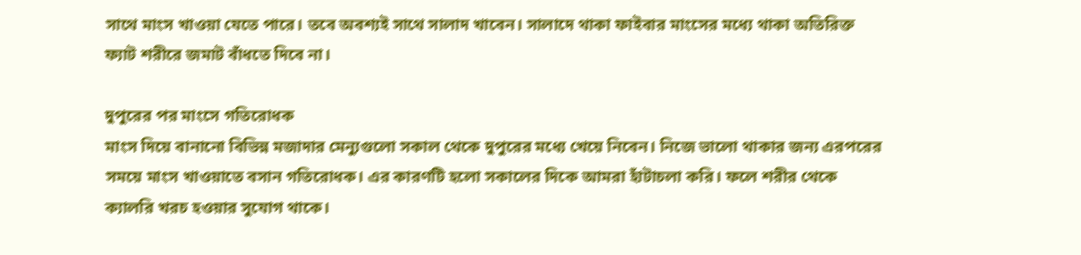সাথে মাংস খাওয়া যেতে পারে। তবে অবশ্যই সাথে সালাদ খাবেন। সালাদে থাকা ফাইবার মাংসের মধ্যে থাকা অতিরিক্ত ফ্যাট শরীরে জমাট বাঁধতে দিবে না।

দুপুরের পর মাংসে গতিরোধক
মাংস দিয়ে বানানো বিভিন্ন মজাদার মেন্যুগুলো সকাল থেকে দুপুরের মধ্যে খেয়ে নিবেন। নিজে ভালো থাকার জন্য এরপরের সময়ে মাংস খাওয়াতে বসান গতিরোধক। এর কারণটি হলো সকালের দিকে আমরা হাঁটাচলা করি। ফলে শরীর থেকে ক্যালরি খরচ হওয়ার সুযোগ থাকে।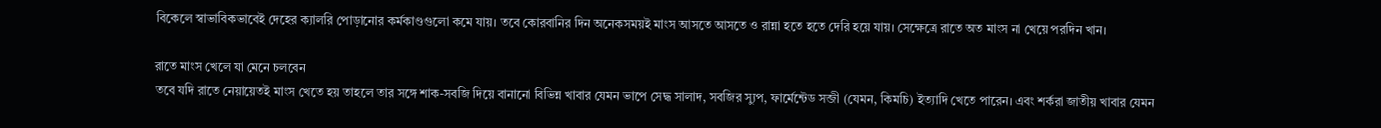বিকেলে স্বাভাবিকভাবেই দেহের ক্যালরি পোড়ানোর কর্মকাণ্ডগুলো কমে যায়। তবে কোরবানির দিন অনেকসময়ই মাংস আসতে আসতে ও রান্না হতে হতে দেরি হয়ে যায়। সেক্ষেত্রে রাতে অত মাংস না খেয়ে পরদিন খান।

রাতে মাংস খেলে যা মেনে চলবেন
তবে যদি রাতে নেয়ায়েতই মাংস খেতে হয় তাহলে তার সঙ্গে শাক-সবজি দিয়ে বানানো বিভিন্ন খাবার যেমন ভাপে সেদ্ধ সালাদ, সবজির স্যুপ, ফার্মেন্টেড সব্জী (যেমন, কিমচি) ইত্যাদি খেতে পারেন। এবং শর্করা জাতীয় খাবার যেমন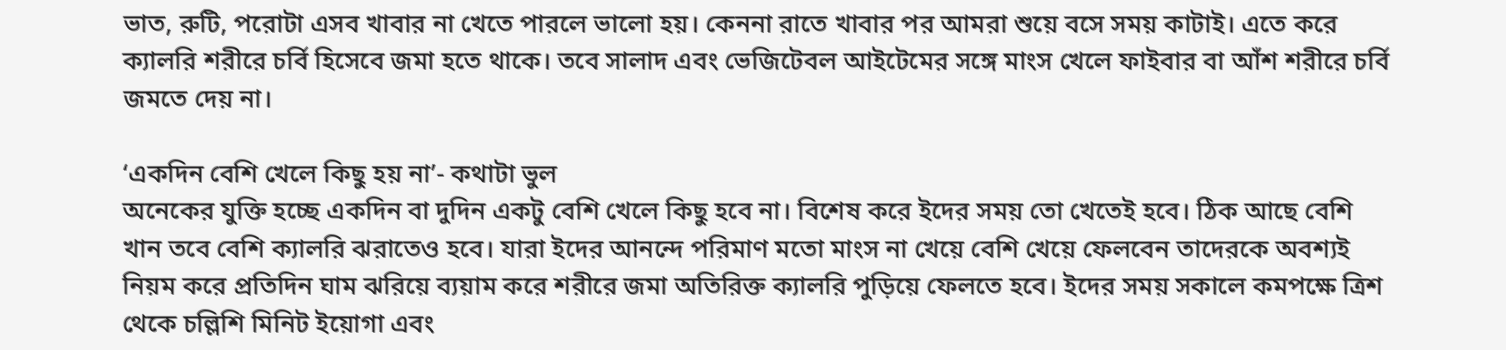ভাত, রুটি, পরোটা এসব খাবার না খেতে পারলে ভালো হয়। কেননা রাতে খাবার পর আমরা শুয়ে বসে সময় কাটাই। এতে করে ক্যালরি শরীরে চর্বি হিসেবে জমা হতে থাকে। তবে সালাদ এবং ভেজিটেবল আইটেমের সঙ্গে মাংস খেলে ফাইবার বা আঁশ শরীরে চর্বি জমতে দেয় না।

‘একদিন বেশি খেলে কিছু হয় না’- কথাটা ভুল
অনেকের যুক্তি হচ্ছে একদিন বা দুদিন একটু বেশি খেলে কিছু হবে না। বিশেষ করে ইদের সময় তো খেতেই হবে। ঠিক আছে বেশি খান তবে বেশি ক্যালরি ঝরাতেও হবে। যারা ইদের আনন্দে পরিমাণ মতো মাংস না খেয়ে বেশি খেয়ে ফেলবেন তাদেরকে অবশ্যই নিয়ম করে প্রতিদিন ঘাম ঝরিয়ে ব্যয়াম করে শরীরে জমা অতিরিক্ত ক্যালরি পুড়িয়ে ফেলতে হবে। ইদের সময় সকালে কমপক্ষে ত্রিশ থেকে চল্লিশি মিনিট ইয়োগা এবং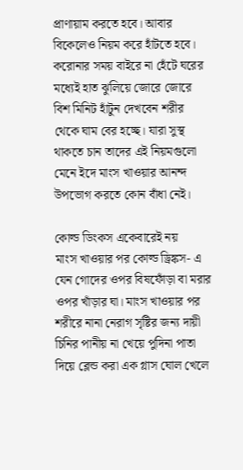প্রাণায়াম করতে হবে। আবার বিকেলেও নিয়ম করে হাঁটতে হবে। করোনার সময় বাইরে না হেঁটে ঘরের মধ্যেই হাত ঝুলিয়ে জোরে জোরে বিশ মিনিট হাঁটুন দেখবেন শরীর থেকে ঘাম বের হচ্ছে। যারা সুস্থ থাকতে চান তাদের এই নিয়মগুলো মেনে ইদে মাংস খাওয়ার আনন্দ উপভোগ করতে কোন বাঁধা নেই।

কোল্ড ডিংকস একেবারেই নয়
মাংস খাওয়ার পর কোল্ড ড্রিঙ্কস- এ যেন গোদের ওপর বিষফোঁড়া বা মরার ওপর খাঁড়ার ঘা। মাংস খাওয়ার পর শরীরে নানা নেরাগ সৃষ্টির জন্য দায়ী চিনির পানীয় না খেয়ে পুদিনা পাতা দিয়ে ব্লেন্ড করা এক গ্লাস ঘোল খেলে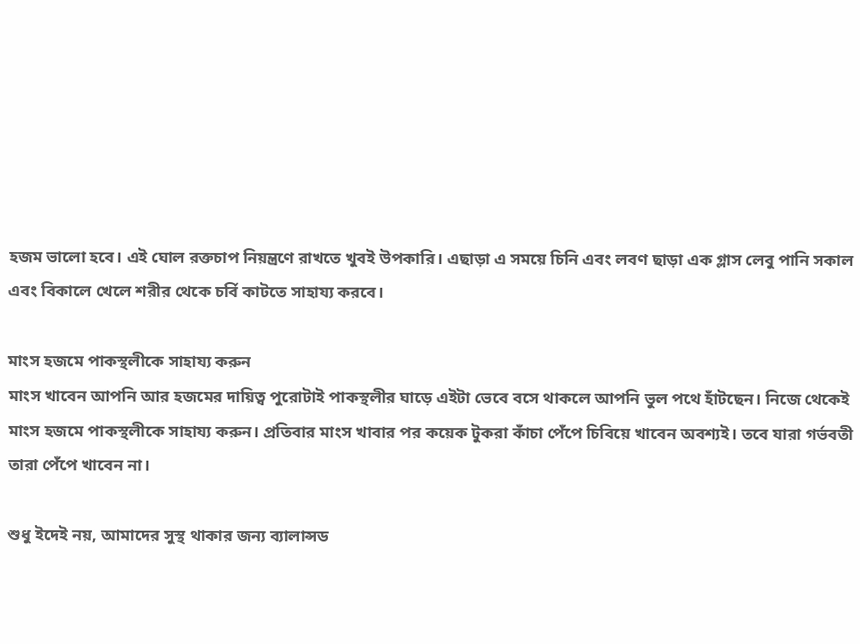হজম ভালো হবে। এই ঘোল রক্তচাপ নিয়ন্ত্রণে রাখতে খুবই উপকারি। এছাড়া এ সময়ে চিনি এবং লবণ ছাড়া এক গ্লাস লেবু পানি সকাল এবং বিকালে খেলে শরীর থেকে চর্বি কাটতে সাহায্য করবে।

মাংস হজমে পাকস্থলীকে সাহায্য করুন
মাংস খাবেন আপনি আর হজমের দায়িত্ব পুরোটাই পাকস্থলীর ঘাড়ে এইটা ভেবে বসে থাকলে আপনি ভুল পথে হাঁটছেন। নিজে থেকেই মাংস হজমে পাকস্থলীকে সাহায্য করুন। প্রতিবার মাংস খাবার পর কয়েক টুকরা কাঁচা পেঁপে চিবিয়ে খাবেন অবশ্যই। তবে যারা গর্ভবতী তারা পেঁপে খাবেন না।

শুধু ইদেই নয়, আমাদের সুস্থ থাকার জন্য ব্যালান্সড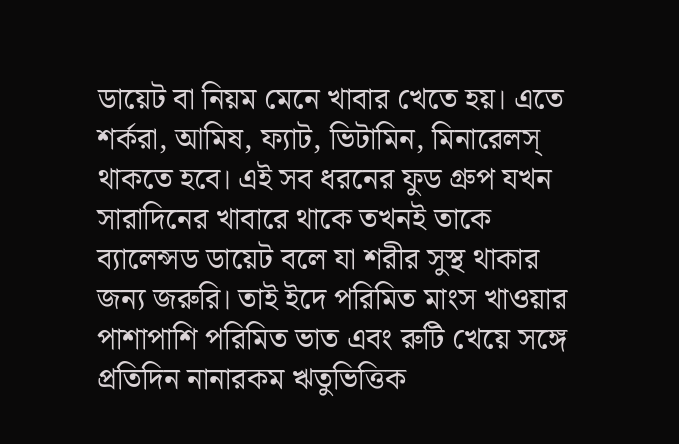ডায়েট বা নিয়ম মেনে খাবার খেতে হয়। এতে শর্করা, আমিষ, ফ্যাট, ভিটামিন, মিনারেলস্ থাকতে হবে। এই সব ধরনের ফুড গ্রুপ যখন সারাদিনের খাবারে থাকে তখনই তাকে ব্যালেন্সড ডায়েট বলে যা শরীর সুস্থ থাকার জন্য জরুরি। তাই ইদে পরিমিত মাংস খাওয়ার পাশাপাশি পরিমিত ভাত এবং রুটি খেয়ে সঙ্গে প্রতিদিন নানারকম ঋতুভিত্তিক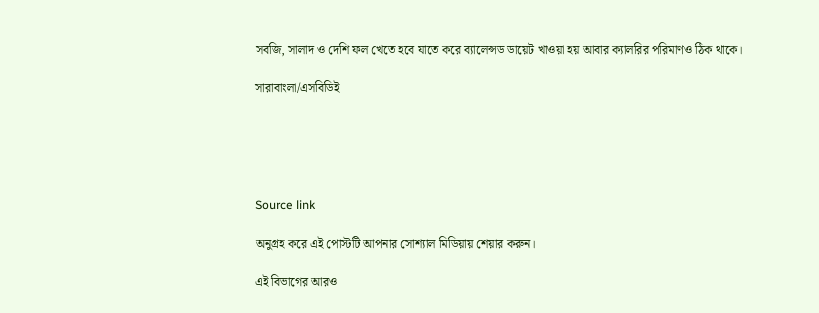সবজি, সালাদ ও দেশি ফল খেতে হবে যাতে করে ব্যালেন্সড ডায়েট খাওয়া হয় আবার ক্যালরির পরিমাণও ঠিক থাকে।

সারাবাংলা/এসবিডিই





Source link

অনুগ্রহ করে এই পোস্টটি আপনার সোশ্যাল মিডিয়ায় শেয়ার করুন।

এই বিভাগের আরও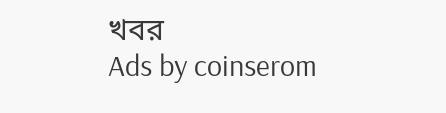খবর
Ads by coinserom